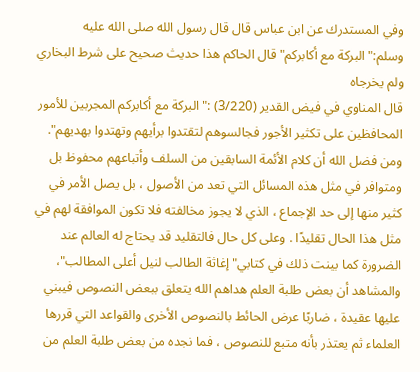وفي المستدرك عن ابن عباس قال قال رسول الله صلى الله عليه وسلم:"البركة مع أكابركم"قال الحاكم هذا حديث صحيح على شرط البخاري ولم يخرجاه
قال المناوي في فيض القدير (3/220) :"البركة مع أكابركم المجربين للأمور المحافظين على تكثير الأجور فجالسوهم لتقتدوا برأيهم وتهتدوا بهديهم".
ومن فضل الله أن كلام الأئمة السابقين من السلف وأتباعهم محفوظ بل ومتوافر في مثل هذه المسائل التي تعد من الأصول ، بل يصل الأمر في كثير منها إلى حد الإجماع ، الذي لا يجوز مخالفته فلا تكون الموافقة لهم في مثل هذا الحال تقليدًا . وعلى كل حال فالتقليد قد يحتاج له العالم عند الضرورة كما بينت ذلك في كتابي"إغاثة الطالب لنيل أعلى المطالب"، والمشاهد أن بعض طلبة العلم هداهم الله يتعلق ببعض النصوص فيبني عليها عقيدة ، ضاربًا عرض الحائط بالنصوص الأخرى والقواعد التي قررها العلماء ثم يعتذر بأنه متبع للنصوص ، فما نجده من بعض طلبة العلم من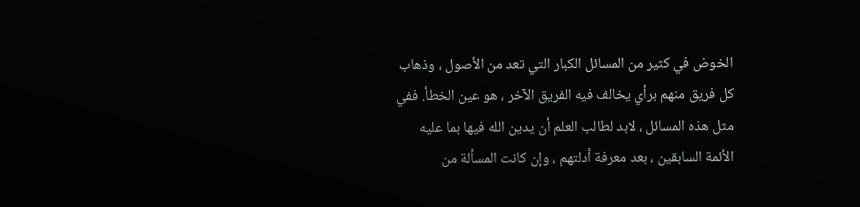الخوض في كثير من المسائل الكبار التي تعد من الأصول ، وذهاب كل فريق منهم برأي يخالف فيه الفريق الآخر ، هو عين الخطأ. ففي مثل هذه المسائل ، لابد لطالب العلم أن يدين الله فيها بما عليه الأئمة السابقين ، بعد معرفة أدلتهم ، وإن كانت المسألة من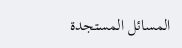المسائل المستجدة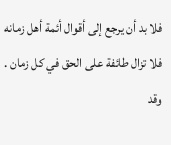فلا بد أن يرجع إلى أقوال أئمة أهل زمانه فلا تزال طائفة على الحق في كل زمان .
وقد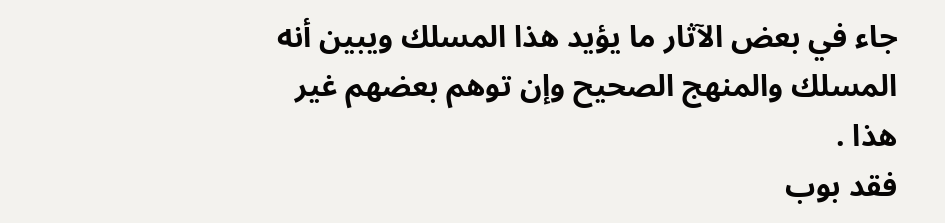جاء في بعض الآثار ما يؤيد هذا المسلك ويبين أنه المسلك والمنهج الصحيح وإن توهم بعضهم غير هذا .
فقد بوب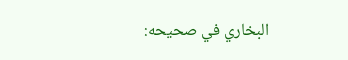البخاري في صحيحه: